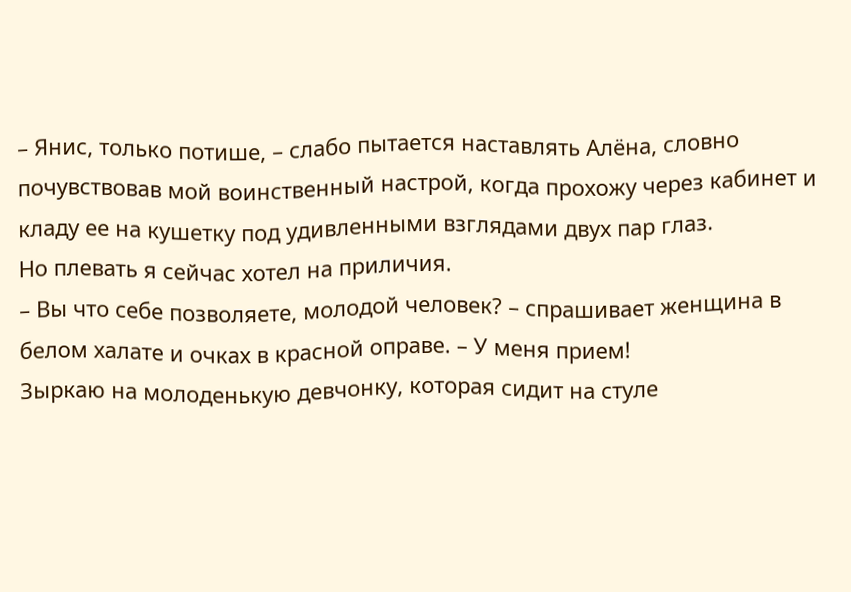– Янис, только потише, – слабо пытается наставлять Алёна, словно почувствовав мой воинственный настрой, когда прохожу через кабинет и кладу ее на кушетку под удивленными взглядами двух пар глаз.
Но плевать я сейчас хотел на приличия.
– Вы что себе позволяете, молодой человек? – спрашивает женщина в белом халате и очках в красной оправе. – У меня прием!
Зыркаю на молоденькую девчонку, которая сидит на стуле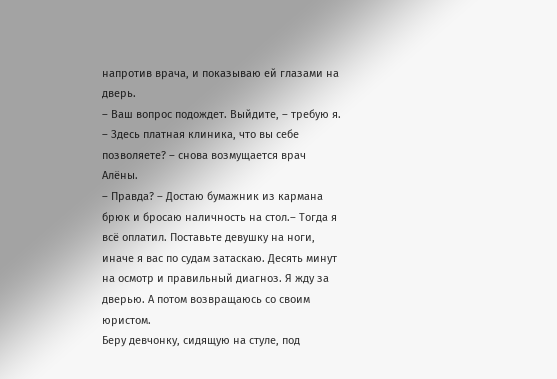напротив врача, и показываю ей глазами на дверь.
– Ваш вопрос подождет. Выйдите, – требую я.
– Здесь платная клиника, что вы себе позволяете? – снова возмущается врач Алёны.
– Правда? – Достаю бумажник из кармана брюк и бросаю наличность на стол.– Тогда я всё оплатил. Поставьте девушку на ноги, иначе я вас по судам затаскаю. Десять минут на осмотр и правильный диагноз. Я жду за дверью. А потом возвращаюсь со своим юристом.
Беру девчонку, сидящую на стуле, под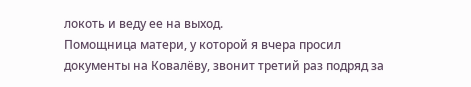локоть и веду ее на выход.
Помощница матери, у которой я вчера просил документы на Ковалёву, звонит третий раз подряд за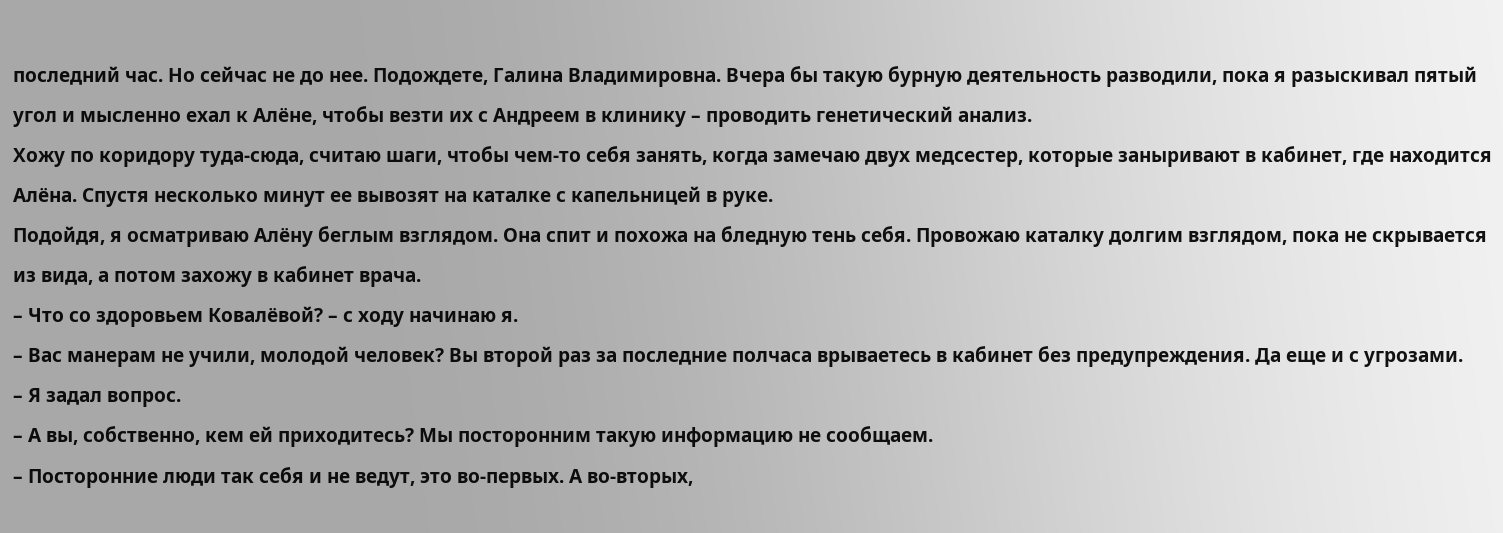последний час. Но сейчас не до нее. Подождете, Галина Владимировна. Вчера бы такую бурную деятельность разводили, пока я разыскивал пятый угол и мысленно ехал к Алёне, чтобы везти их с Андреем в клинику – проводить генетический анализ.
Хожу по коридору туда-сюда, считаю шаги, чтобы чем-то себя занять, когда замечаю двух медсестер, которые заныривают в кабинет, где находится Алёна. Спустя несколько минут ее вывозят на каталке с капельницей в руке.
Подойдя, я осматриваю Алёну беглым взглядом. Она спит и похожа на бледную тень себя. Провожаю каталку долгим взглядом, пока не скрывается из вида, а потом захожу в кабинет врача.
– Что со здоровьем Ковалёвой? – с ходу начинаю я.
– Вас манерам не учили, молодой человек? Вы второй раз за последние полчаса врываетесь в кабинет без предупреждения. Да еще и с угрозами.
– Я задал вопрос.
– А вы, собственно, кем ей приходитесь? Мы посторонним такую информацию не сообщаем.
– Посторонние люди так себя и не ведут, это во-первых. А во-вторых,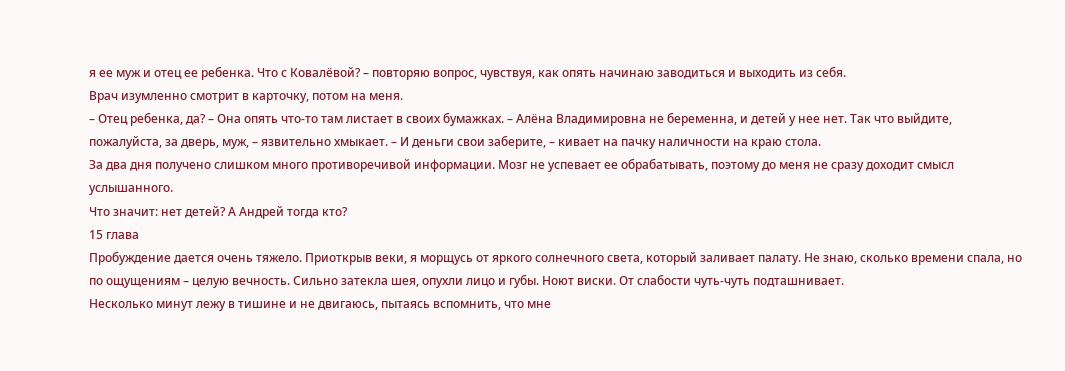я ее муж и отец ее ребенка. Что с Ковалёвой? – повторяю вопрос, чувствуя, как опять начинаю заводиться и выходить из себя.
Врач изумленно смотрит в карточку, потом на меня.
– Отец ребенка, да? – Она опять что-то там листает в своих бумажках. – Алёна Владимировна не беременна, и детей у нее нет. Так что выйдите, пожалуйста, за дверь, муж, – язвительно хмыкает. – И деньги свои заберите, – кивает на пачку наличности на краю стола.
За два дня получено слишком много противоречивой информации. Мозг не успевает ее обрабатывать, поэтому до меня не сразу доходит смысл услышанного.
Что значит: нет детей? А Андрей тогда кто?
15 глава
Пробуждение дается очень тяжело. Приоткрыв веки, я морщусь от яркого солнечного света, который заливает палату. Не знаю, сколько времени спала, но по ощущениям – целую вечность. Сильно затекла шея, опухли лицо и губы. Ноют виски. От слабости чуть-чуть подташнивает.
Несколько минут лежу в тишине и не двигаюсь, пытаясь вспомнить, что мне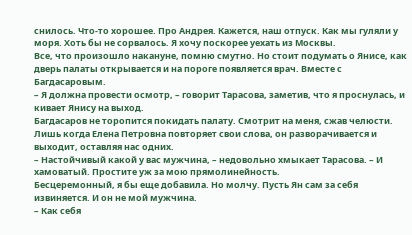снилось. Что-то хорошее. Про Андрея. Кажется, наш отпуск. Как мы гуляли у моря. Хоть бы не сорвалось. Я хочу поскорее уехать из Москвы.
Все, что произошло накануне, помню смутно. Но стоит подумать о Янисе, как дверь палаты открывается и на пороге появляется врач. Вместе с Багдасаровым.
– Я должна провести осмотр, – говорит Тарасова, заметив, что я проснулась, и кивает Янису на выход.
Багдасаров не торопится покидать палату. Смотрит на меня, сжав челюсти. Лишь когда Елена Петровна повторяет свои слова, он разворачивается и выходит, оставляя нас одних.
– Настойчивый какой у вас мужчина, – недовольно хмыкает Тарасова. – И хамоватый. Простите уж за мою прямолинейность.
Бесцеремонный, я бы еще добавила. Но молчу. Пусть Ян сам за себя извиняется. И он не мой мужчина.
– Как себя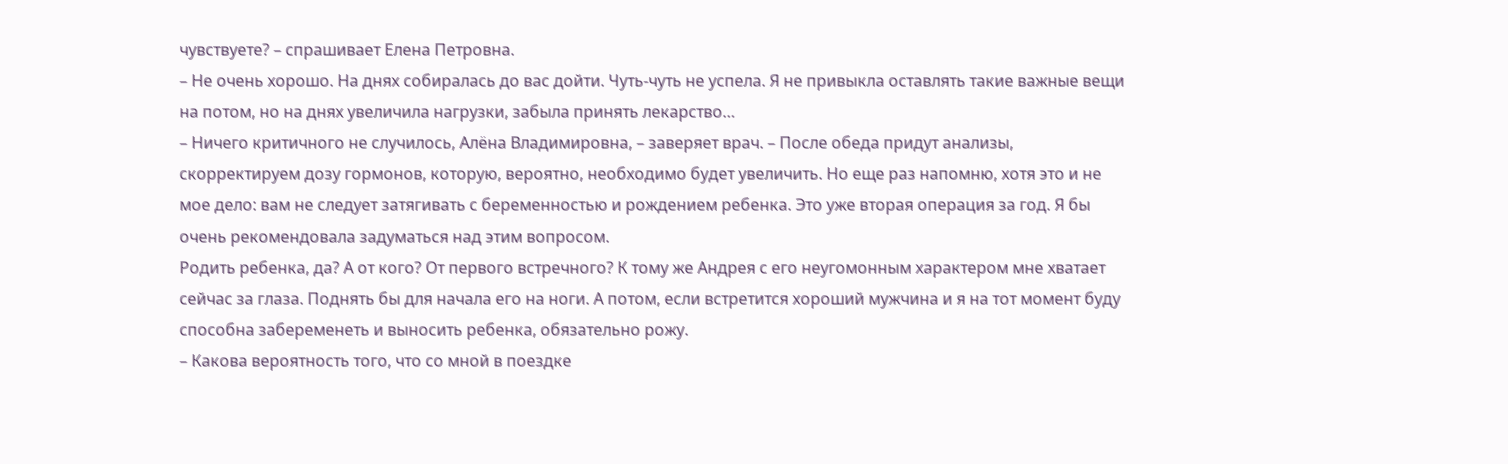чувствуете? – спрашивает Елена Петровна.
– Не очень хорошо. На днях собиралась до вас дойти. Чуть-чуть не успела. Я не привыкла оставлять такие важные вещи на потом, но на днях увеличила нагрузки, забыла принять лекарство…
– Ничего критичного не случилось, Алёна Владимировна, – заверяет врач. – После обеда придут анализы, скорректируем дозу гормонов, которую, вероятно, необходимо будет увеличить. Но еще раз напомню, хотя это и не мое дело: вам не следует затягивать с беременностью и рождением ребенка. Это уже вторая операция за год. Я бы очень рекомендовала задуматься над этим вопросом.
Родить ребенка, да? А от кого? От первого встречного? К тому же Андрея с его неугомонным характером мне хватает сейчас за глаза. Поднять бы для начала его на ноги. А потом, если встретится хороший мужчина и я на тот момент буду способна забеременеть и выносить ребенка, обязательно рожу.
– Какова вероятность того, что со мной в поездке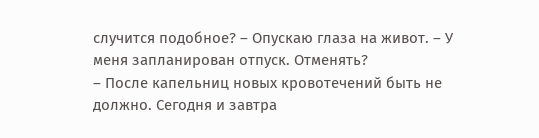случится подобное? – Опускаю глаза на живот. – У меня запланирован отпуск. Отменять?
– После капельниц новых кровотечений быть не должно. Сегодня и завтра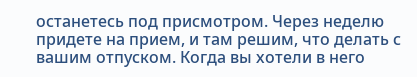останетесь под присмотром. Через неделю придете на прием, и там решим, что делать с вашим отпуском. Когда вы хотели в него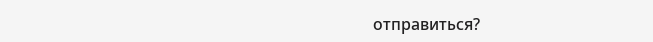отправиться?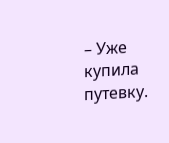– Уже купила путевку.